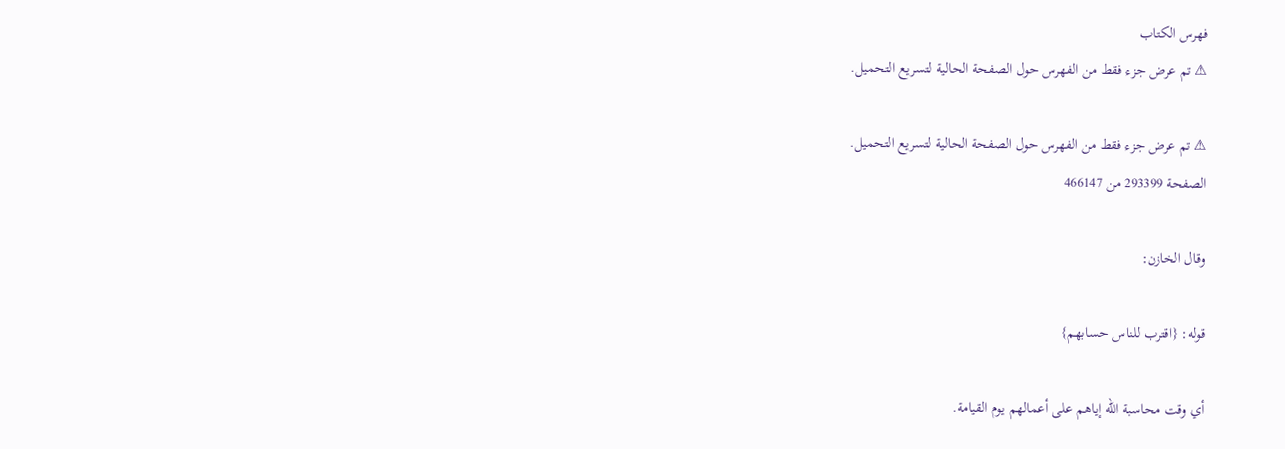فهرس الكتاب
⚠ تم عرض جزء فقط من الفهرس حول الصفحة الحالية لتسريع التحميل.

⚠ تم عرض جزء فقط من الفهرس حول الصفحة الحالية لتسريع التحميل.
الصفحة 293399 من 466147

وقال الخازن:

قوله: {اقترب للناس حسابهم}

أي وقت محاسبة الله إياهم على أعمالهم يوم القيامة.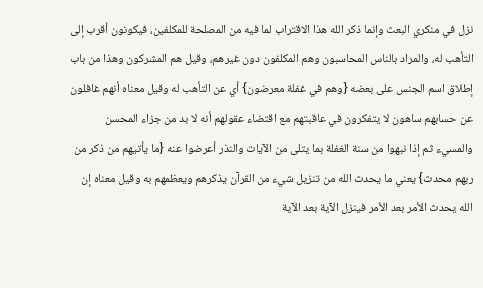نزل في منكري البعث وإنما ذكر الله هذا الاقتراب لما فيه من المصلحة للمكلفين، فيكونون أقرب إلى التأهب له، والمراد بالناس المحاسبون وهم المكلفون دون غيرهم، وقيل هم المشركون وهذا من باب إطلاق اسم الجنس على بعضه {وهم في غفلة معرضون} أي عن التأهب له وقيل معناه أنهم غافلون عن حسابهم ساهون لا يتفكرون في عاقبتهم مع اقتضاء عقولهم أنه لا بد من جزاء المحسن والمسيء ثم إذا نبهوا من سنة الغفلة بما يتلى من الآيات والنذر أعرضوا عنه {ما يأتيهم من ذكر من ربهم محدث} يعني ما يحدث الله من تنزيل شيء من القرآن يذكرهم ويعظمهم به وقيل معناه إن الله يحدث الأمر بعد الأمر فينزل الآية بعد الآية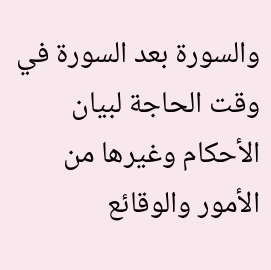والسورة بعد السورة في وقت الحاجة لبيان الأحكام وغيرها من الأمور والوقائع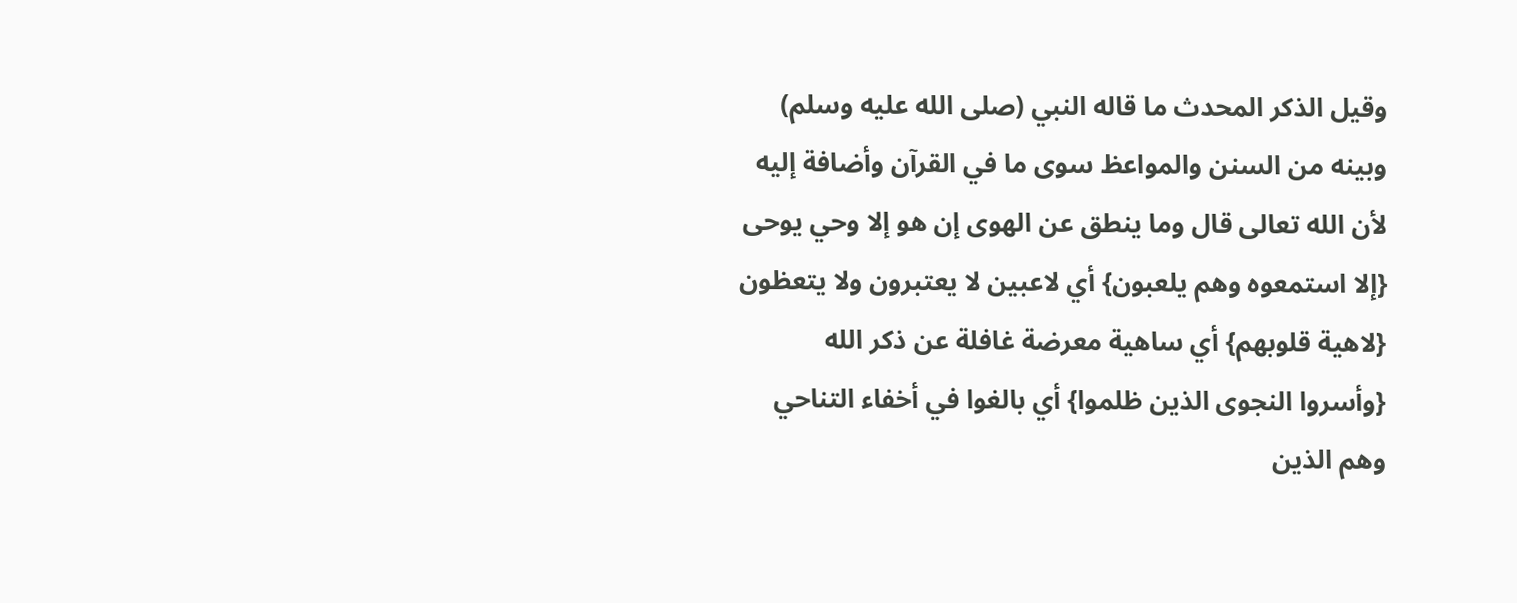وقيل الذكر المحدث ما قاله النبي (صلى الله عليه وسلم) وبينه من السنن والمواعظ سوى ما في القرآن وأضافة إليه لأن الله تعالى قال وما ينطق عن الهوى إن هو إلا وحي يوحى {إلا استمعوه وهم يلعبون} أي لاعبين لا يعتبرون ولا يتعظون {لاهية قلوبهم} أي ساهية معرضة غافلة عن ذكر الله {وأسروا النجوى الذين ظلموا} أي بالغوا في أخفاء التناحي وهم الذين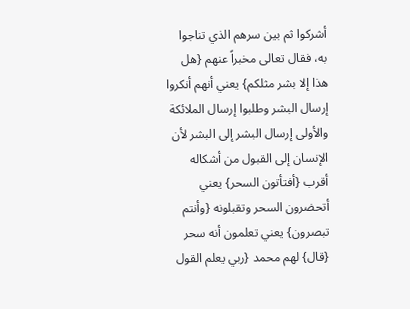أشركوا ثم بين سرهم الذي تناجوا به، فقال تعالى مخبراً عنهم {هل هذا إلا بشر مثلكم} يعني أنهم أنكروا إرسال البشر وطلبوا إرسال الملائكة والأولى إرسال البشر إلى البشر لأن الإنسان إلى القبول من أشكاله أقرب {أفتأتون السحر} يعني أتحضرون السحر وتقبلونه {وأنتم تبصرون} يعني تعلمون أنه سحر {قال} لهم محمد {ربي يعلم القول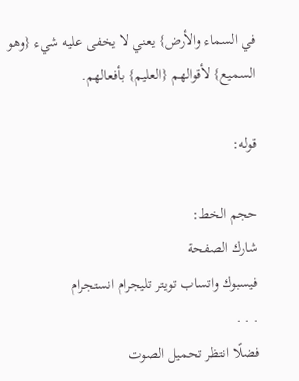في السماء والأرض} يعني لا يخفى عليه شيء {وهو السميع} لأقوالهم {العليم} بأفعالهم.

قوله:

حجم الخط:
شارك الصفحة
فيسبوك واتساب تويتر تليجرام انستجرام
. . .
فضلًا انتظر تحميل الصوت